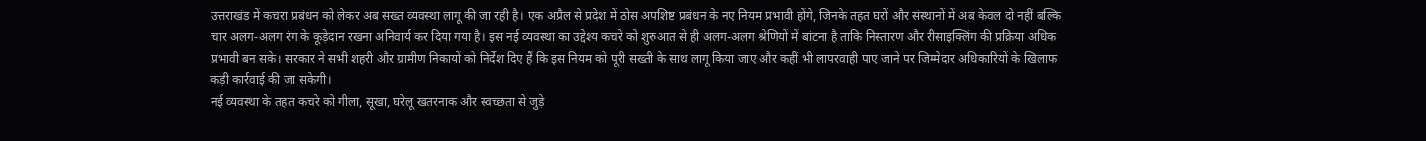उत्तराखंड में कचरा प्रबंधन को लेकर अब सख्त व्यवस्था लागू की जा रही है। एक अप्रैल से प्रदेश में ठोस अपशिष्ट प्रबंधन के नए नियम प्रभावी होंगे, जिनके तहत घरों और संस्थानों में अब केवल दो नहीं बल्कि चार अलग-अलग रंग के कूड़ेदान रखना अनिवार्य कर दिया गया है। इस नई व्यवस्था का उद्देश्य कचरे को शुरुआत से ही अलग-अलग श्रेणियों में बांटना है ताकि निस्तारण और रीसाइक्लिंग की प्रक्रिया अधिक प्रभावी बन सके। सरकार ने सभी शहरी और ग्रामीण निकायों को निर्देश दिए हैं कि इस नियम को पूरी सख्ती के साथ लागू किया जाए और कहीं भी लापरवाही पाए जाने पर जिम्मेदार अधिकारियों के खिलाफ कड़ी कार्रवाई की जा सकेगी।
नई व्यवस्था के तहत कचरे को गीला, सूखा, घरेलू खतरनाक और स्वच्छता से जुड़े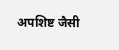अपशिष्ट जैसी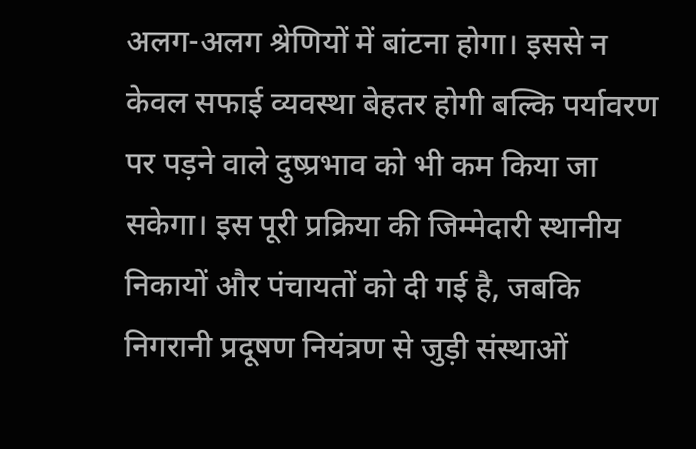अलग-अलग श्रेणियों में बांटना होगा। इससे न केवल सफाई व्यवस्था बेहतर होगी बल्कि पर्यावरण पर पड़ने वाले दुष्प्रभाव को भी कम किया जा सकेगा। इस पूरी प्रक्रिया की जिम्मेदारी स्थानीय निकायों और पंचायतों को दी गई है, जबकि निगरानी प्रदूषण नियंत्रण से जुड़ी संस्थाओं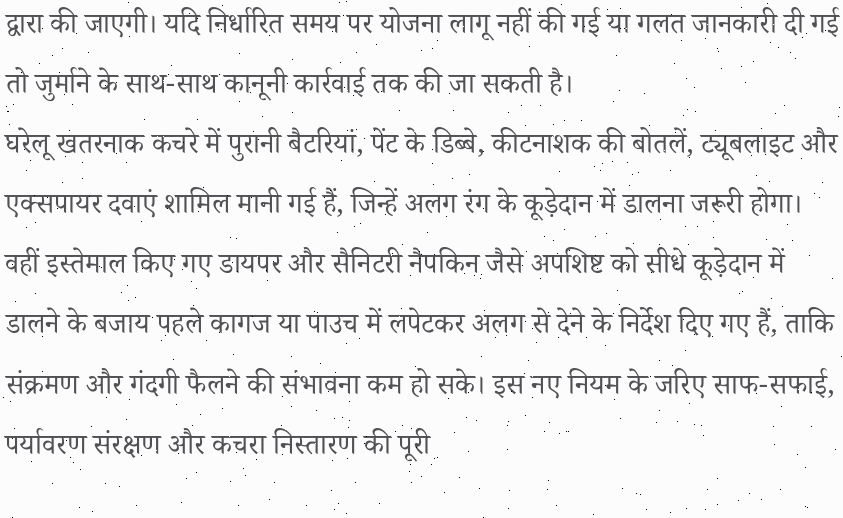द्वारा की जाएगी। यदि निर्धारित समय पर योजना लागू नहीं की गई या गलत जानकारी दी गई तो जुर्माने के साथ-साथ कानूनी कार्रवाई तक की जा सकती है।
घरेलू खतरनाक कचरे में पुरानी बैटरियां, पेंट के डिब्बे, कीटनाशक की बोतलें, ट्यूबलाइट और एक्सपायर दवाएं शामिल मानी गई हैं, जिन्हें अलग रंग के कूड़ेदान में डालना जरूरी होगा। वहीं इस्तेमाल किए गए डायपर और सैनिटरी नैपकिन जैसे अपशिष्ट को सीधे कूड़ेदान में डालने के बजाय पहले कागज या पाउच में लपेटकर अलग से देने के निर्देश दिए गए हैं, ताकि संक्रमण और गंदगी फैलने की संभावना कम हो सके। इस नए नियम के जरिए साफ-सफाई, पर्यावरण संरक्षण और कचरा निस्तारण की पूरी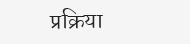प्रक्रिया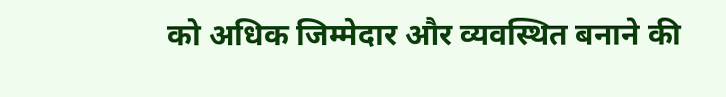को अधिक जिम्मेदार और व्यवस्थित बनाने की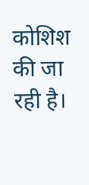कोशिश की जा रही है।